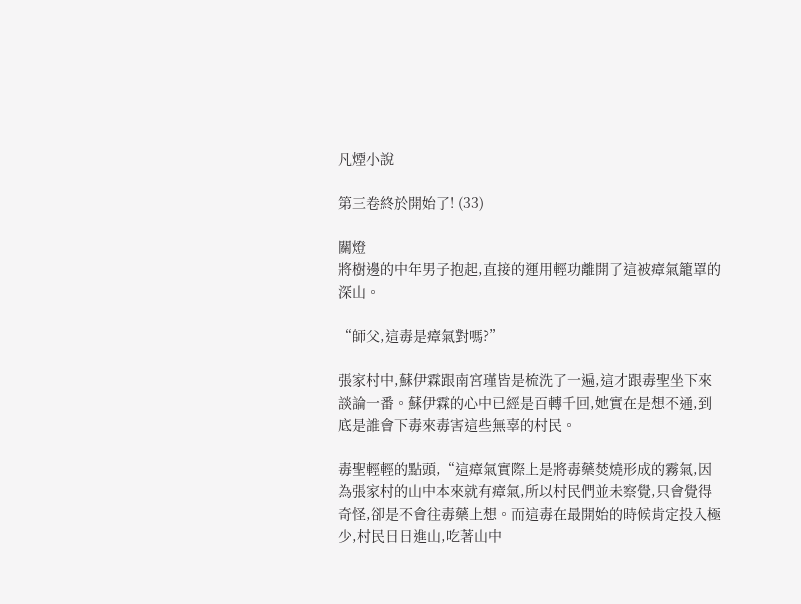凡煙小說

第三卷終於開始了! (33)

關燈
將樹邊的中年男子抱起,直接的運用輕功離開了這被瘴氣籠罩的深山。

“師父,這毒是瘴氣對嗎?”

張家村中,蘇伊霖跟南宮瑾皆是梳洗了一遍,這才跟毒聖坐下來談論一番。蘇伊霖的心中已經是百轉千回,她實在是想不通,到底是誰會下毒來毒害這些無辜的村民。

毒聖輕輕的點頭,“這瘴氣實際上是將毒藥焚燒形成的霧氣,因為張家村的山中本來就有瘴氣,所以村民們並未察覺,只會覺得奇怪,卻是不會往毒藥上想。而這毒在最開始的時候肯定投入極少,村民日日進山,吃著山中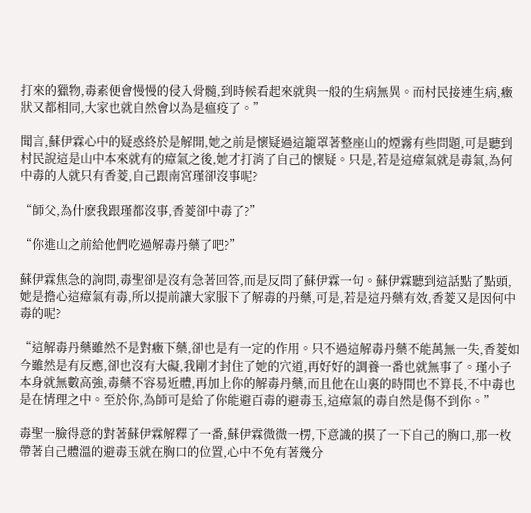打來的獵物,毒素便會慢慢的侵入骨髓,到時候看起來就與一般的生病無異。而村民接連生病,癥狀又都相同,大家也就自然會以為是瘟疫了。”

聞言,蘇伊霖心中的疑惑終於是解開,她之前是懷疑過這籠罩著整座山的煙霧有些問題,可是聽到村民說這是山中本來就有的瘴氣之後,她才打消了自己的懷疑。只是,若是這瘴氣就是毒氣,為何中毒的人就只有香菱,自己跟南宮瑾卻沒事呢?

“師父,為什麽我跟瑾都沒事,香菱卻中毒了?”

“你進山之前給他們吃過解毒丹藥了吧?”

蘇伊霖焦急的詢問,毒聖卻是沒有急著回答,而是反問了蘇伊霖一句。蘇伊霖聽到這話點了點頭,她是擔心這瘴氣有毒,所以提前讓大家服下了解毒的丹藥,可是,若是這丹藥有效,香菱又是因何中毒的呢?

“這解毒丹藥雖然不是對癥下藥,卻也是有一定的作用。只不過這解毒丹藥不能萬無一失,香菱如今雖然是有反應,卻也沒有大礙,我剛才封住了她的穴道,再好好的調養一番也就無事了。瑾小子本身就無數高強,毒藥不容易近體,再加上你的解毒丹藥,而且他在山裏的時間也不算長,不中毒也是在情理之中。至於你,為師可是給了你能避百毒的避毒玉,這瘴氣的毒自然是傷不到你。”

毒聖一臉得意的對著蘇伊霖解釋了一番,蘇伊霖微微一楞,下意識的摸了一下自己的胸口,那一枚帶著自己體溫的避毒玉就在胸口的位置,心中不免有著幾分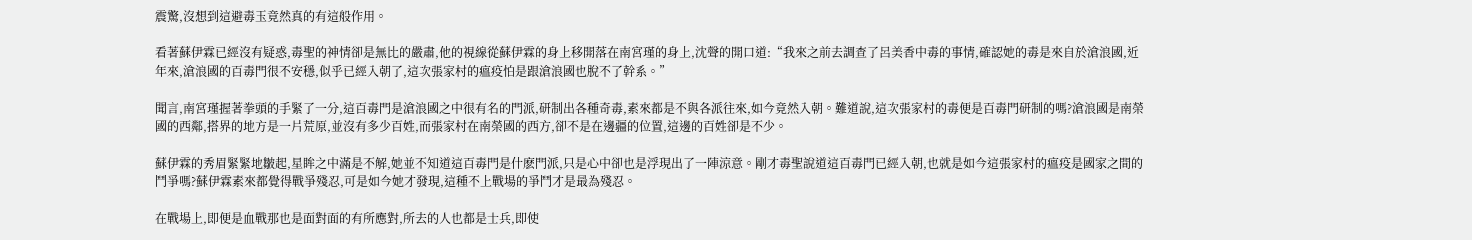震驚,沒想到這避毒玉竟然真的有這般作用。

看著蘇伊霖已經沒有疑惑,毒聖的神情卻是無比的嚴肅,他的視線從蘇伊霖的身上移開落在南宮瑾的身上,沈聲的開口道:“我來之前去調查了呂美香中毒的事情,確認她的毒是來自於滄浪國,近年來,滄浪國的百毒門很不安穩,似乎已經入朝了,這次張家村的瘟疫怕是跟滄浪國也脫不了幹系。”

聞言,南宮瑾握著拳頭的手緊了一分,這百毒門是滄浪國之中很有名的門派,研制出各種奇毒,素來都是不與各派往來,如今竟然入朝。難道說,這次張家村的毒便是百毒門研制的嗎?滄浪國是南榮國的西鄰,搭界的地方是一片荒原,並沒有多少百姓,而張家村在南榮國的西方,卻不是在邊疆的位置,這邊的百姓卻是不少。

蘇伊霖的秀眉緊緊地皺起,星眸之中滿是不解,她並不知道這百毒門是什麽門派,只是心中卻也是浮現出了一陣涼意。剛才毒聖說道這百毒門已經入朝,也就是如今這張家村的瘟疫是國家之間的鬥爭嗎?蘇伊霖素來都覺得戰爭殘忍,可是如今她才發現,這種不上戰場的爭鬥才是最為殘忍。

在戰場上,即便是血戰那也是面對面的有所應對,所去的人也都是士兵,即使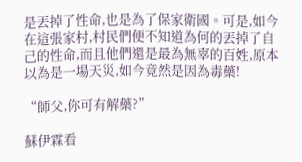是丟掉了性命,也是為了保家衛國。可是,如今在這張家村,村民們便不知道為何的丟掉了自己的性命,而且他們還是最為無辜的百姓,原本以為是一場天災,如今竟然是因為毒藥!

“師父,你可有解藥?”

蘇伊霖看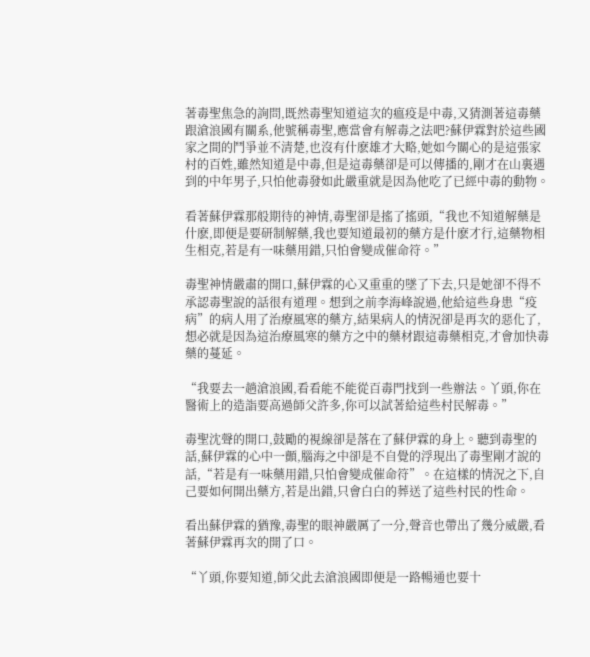著毒聖焦急的詢問,既然毒聖知道這次的瘟疫是中毒,又猜測著這毒藥跟滄浪國有關系,他號稱毒聖,應當會有解毒之法吧?蘇伊霖對於這些國家之間的鬥爭並不清楚,也沒有什麽雄才大略,她如今關心的是這張家村的百姓,雖然知道是中毒,但是這毒藥卻是可以傳播的,剛才在山裏遇到的中年男子,只怕他毒發如此嚴重就是因為他吃了已經中毒的動物。

看著蘇伊霖那般期待的神情,毒聖卻是搖了搖頭,“我也不知道解藥是什麽,即便是要研制解藥,我也要知道最初的藥方是什麽才行,這藥物相生相克,若是有一味藥用錯,只怕會變成催命符。”

毒聖神情嚴肅的開口,蘇伊霖的心又重重的墜了下去,只是她卻不得不承認毒聖說的話很有道理。想到之前李海峰說過,他給這些身患“疫病”的病人用了治療風寒的藥方,結果病人的情況卻是再次的惡化了,想必就是因為這治療風寒的藥方之中的藥材跟這毒藥相克,才會加快毒藥的蔓延。

“我要去一趟滄浪國,看看能不能從百毒門找到一些辦法。丫頭,你在醫術上的造詣要高過師父許多,你可以試著給這些村民解毒。”

毒聖沈聲的開口,鼓勵的視線卻是落在了蘇伊霖的身上。聽到毒聖的話,蘇伊霖的心中一顫,腦海之中卻是不自覺的浮現出了毒聖剛才說的話,“若是有一味藥用錯,只怕會變成催命符”。在這樣的情況之下,自己要如何開出藥方,若是出錯,只會白白的葬送了這些村民的性命。

看出蘇伊霖的猶豫,毒聖的眼神嚴厲了一分,聲音也帶出了幾分威嚴,看著蘇伊霖再次的開了口。

“丫頭,你要知道,師父此去滄浪國即便是一路暢通也要十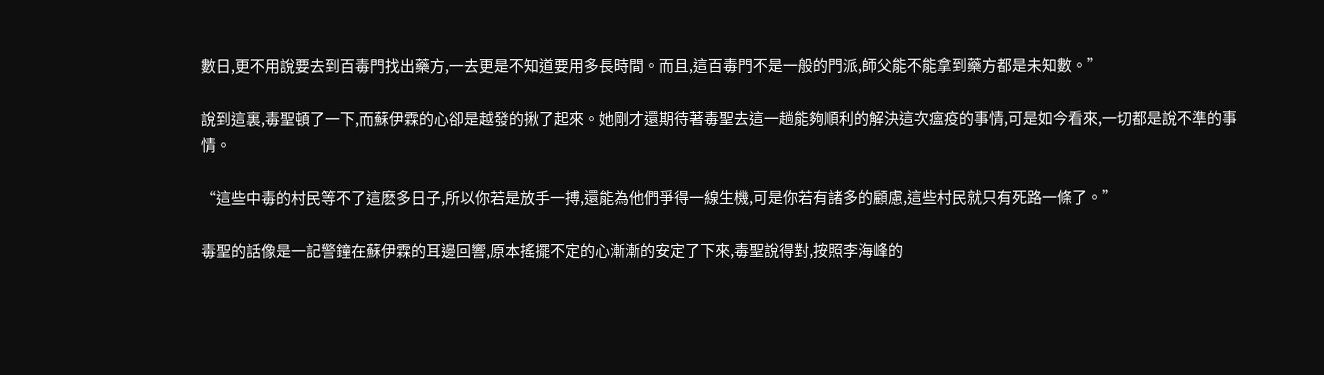數日,更不用說要去到百毒門找出藥方,一去更是不知道要用多長時間。而且,這百毒門不是一般的門派,師父能不能拿到藥方都是未知數。”

說到這裏,毒聖頓了一下,而蘇伊霖的心卻是越發的揪了起來。她剛才還期待著毒聖去這一趟能夠順利的解決這次瘟疫的事情,可是如今看來,一切都是說不準的事情。

“這些中毒的村民等不了這麽多日子,所以你若是放手一搏,還能為他們爭得一線生機,可是你若有諸多的顧慮,這些村民就只有死路一條了。”

毒聖的話像是一記警鐘在蘇伊霖的耳邊回響,原本搖擺不定的心漸漸的安定了下來,毒聖說得對,按照李海峰的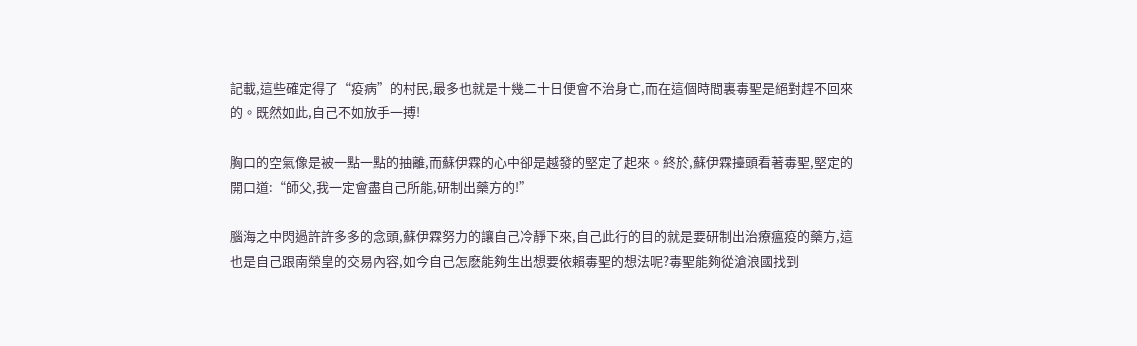記載,這些確定得了“疫病”的村民,最多也就是十幾二十日便會不治身亡,而在這個時間裏毒聖是絕對趕不回來的。既然如此,自己不如放手一搏!

胸口的空氣像是被一點一點的抽離,而蘇伊霖的心中卻是越發的堅定了起來。終於,蘇伊霖擡頭看著毒聖,堅定的開口道:“師父,我一定會盡自己所能,研制出藥方的!”

腦海之中閃過許許多多的念頭,蘇伊霖努力的讓自己冷靜下來,自己此行的目的就是要研制出治療瘟疫的藥方,這也是自己跟南榮皇的交易內容,如今自己怎麽能夠生出想要依賴毒聖的想法呢?毒聖能夠從滄浪國找到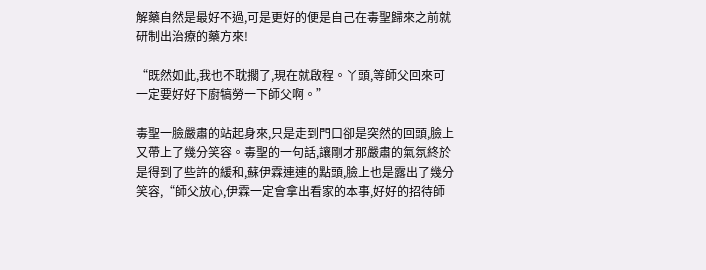解藥自然是最好不過,可是更好的便是自己在毒聖歸來之前就研制出治療的藥方來!

“既然如此,我也不耽擱了,現在就啟程。丫頭,等師父回來可一定要好好下廚犒勞一下師父啊。”

毒聖一臉嚴肅的站起身來,只是走到門口卻是突然的回頭,臉上又帶上了幾分笑容。毒聖的一句話,讓剛才那嚴肅的氣氛終於是得到了些許的緩和,蘇伊霖連連的點頭,臉上也是露出了幾分笑容,“師父放心,伊霖一定會拿出看家的本事,好好的招待師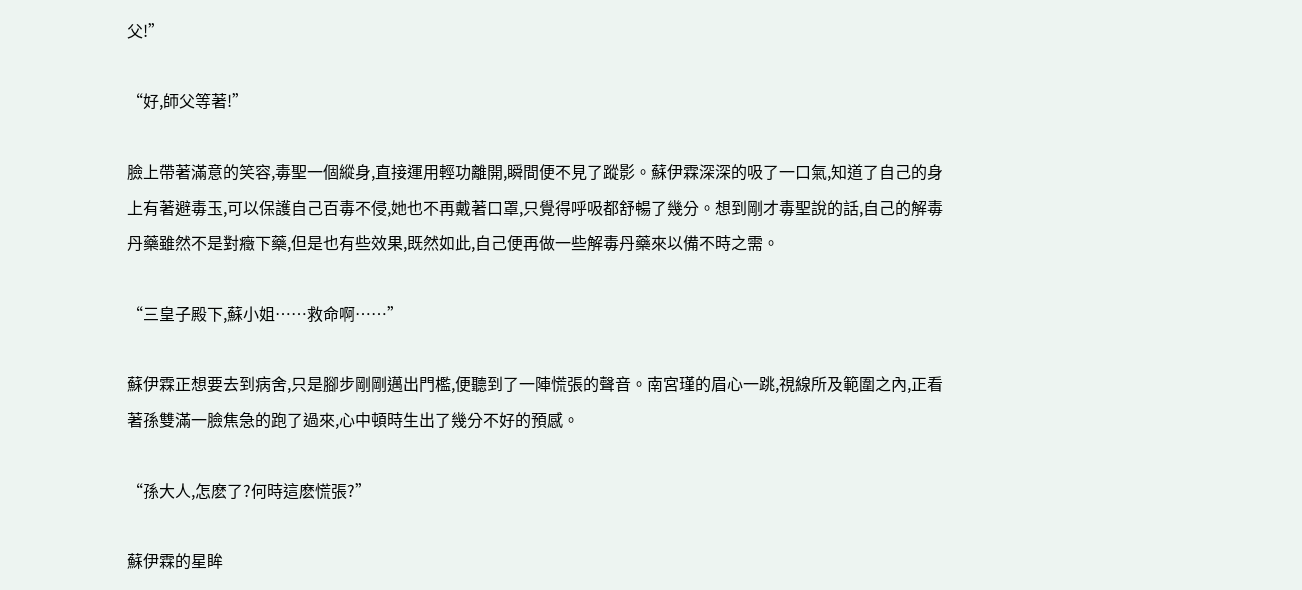父!”

“好,師父等著!”

臉上帶著滿意的笑容,毒聖一個縱身,直接運用輕功離開,瞬間便不見了蹤影。蘇伊霖深深的吸了一口氣,知道了自己的身上有著避毒玉,可以保護自己百毒不侵,她也不再戴著口罩,只覺得呼吸都舒暢了幾分。想到剛才毒聖說的話,自己的解毒丹藥雖然不是對癥下藥,但是也有些效果,既然如此,自己便再做一些解毒丹藥來以備不時之需。

“三皇子殿下,蘇小姐……救命啊……”

蘇伊霖正想要去到病舍,只是腳步剛剛邁出門檻,便聽到了一陣慌張的聲音。南宮瑾的眉心一跳,視線所及範圍之內,正看著孫雙滿一臉焦急的跑了過來,心中頓時生出了幾分不好的預感。

“孫大人,怎麽了?何時這麽慌張?”

蘇伊霖的星眸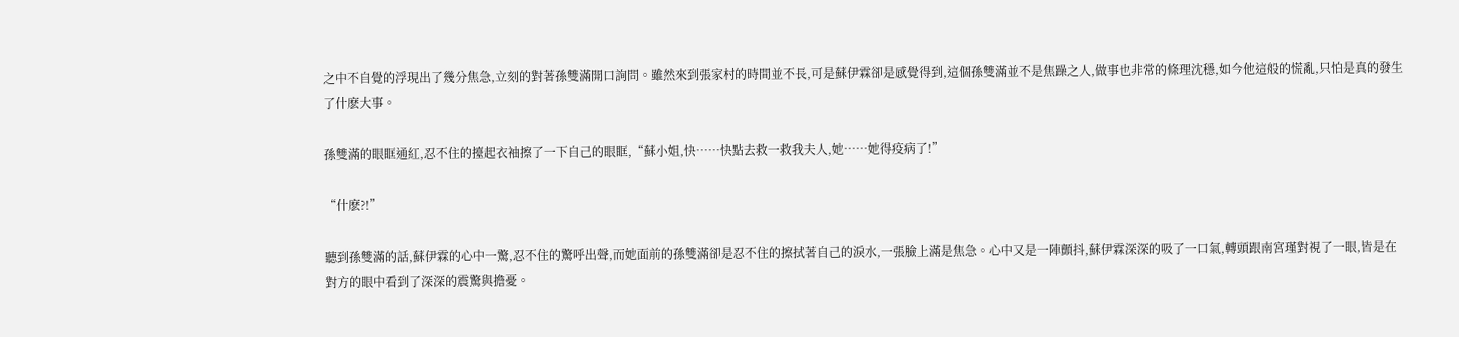之中不自覺的浮現出了幾分焦急,立刻的對著孫雙滿開口詢問。雖然來到張家村的時間並不長,可是蘇伊霖卻是感覺得到,這個孫雙滿並不是焦躁之人,做事也非常的條理沈穩,如今他這般的慌亂,只怕是真的發生了什麽大事。

孫雙滿的眼眶通紅,忍不住的擡起衣袖擦了一下自己的眼眶,“蘇小姐,快……快點去救一救我夫人,她……她得疫病了!”

“什麽?!”

聽到孫雙滿的話,蘇伊霖的心中一驚,忍不住的驚呼出聲,而她面前的孫雙滿卻是忍不住的擦拭著自己的淚水,一張臉上滿是焦急。心中又是一陣顫抖,蘇伊霖深深的吸了一口氣,轉頭跟南宮瑾對視了一眼,皆是在對方的眼中看到了深深的震驚與擔憂。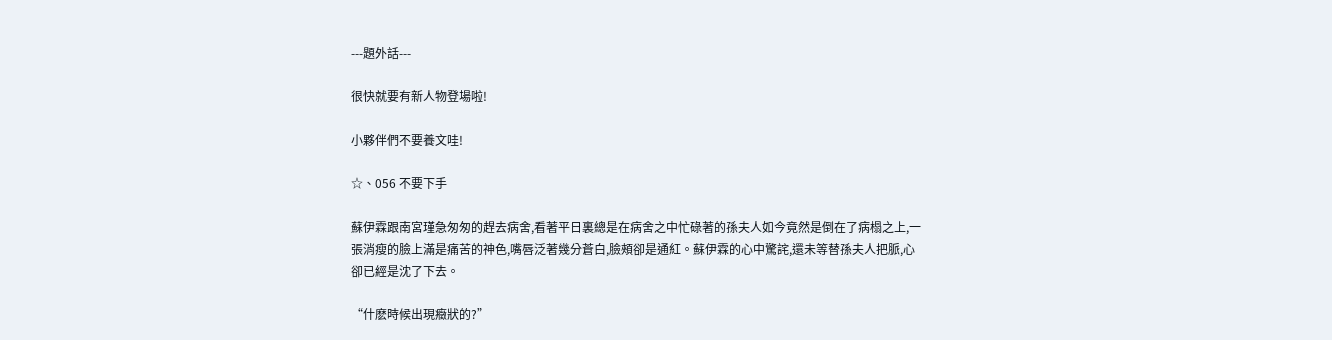---題外話---

很快就要有新人物登場啦!

小夥伴們不要養文哇!

☆、056 不要下手

蘇伊霖跟南宮瑾急匆匆的趕去病舍,看著平日裏總是在病舍之中忙碌著的孫夫人如今竟然是倒在了病榻之上,一張消瘦的臉上滿是痛苦的神色,嘴唇泛著幾分蒼白,臉頰卻是通紅。蘇伊霖的心中驚詫,還未等替孫夫人把脈,心卻已經是沈了下去。

“什麽時候出現癥狀的?”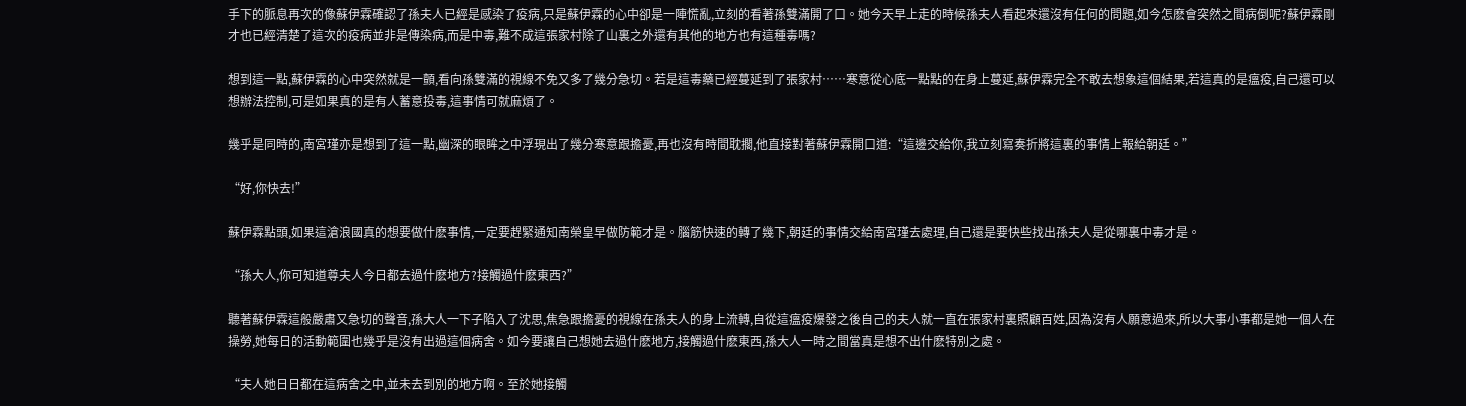手下的脈息再次的像蘇伊霖確認了孫夫人已經是感染了疫病,只是蘇伊霖的心中卻是一陣慌亂,立刻的看著孫雙滿開了口。她今天早上走的時候孫夫人看起來還沒有任何的問題,如今怎麽會突然之間病倒呢?蘇伊霖剛才也已經清楚了這次的疫病並非是傳染病,而是中毒,難不成這張家村除了山裏之外還有其他的地方也有這種毒嗎?

想到這一點,蘇伊霖的心中突然就是一顫,看向孫雙滿的視線不免又多了幾分急切。若是這毒藥已經蔓延到了張家村……寒意從心底一點點的在身上蔓延,蘇伊霖完全不敢去想象這個結果,若這真的是瘟疫,自己還可以想辦法控制,可是如果真的是有人蓄意投毒,這事情可就麻煩了。

幾乎是同時的,南宮瑾亦是想到了這一點,幽深的眼眸之中浮現出了幾分寒意跟擔憂,再也沒有時間耽擱,他直接對著蘇伊霖開口道:“這邊交給你,我立刻寫奏折將這裏的事情上報給朝廷。”

“好,你快去!”

蘇伊霖點頭,如果這滄浪國真的想要做什麽事情,一定要趕緊通知南榮皇早做防範才是。腦筋快速的轉了幾下,朝廷的事情交給南宮瑾去處理,自己還是要快些找出孫夫人是從哪裏中毒才是。

“孫大人,你可知道尊夫人今日都去過什麽地方?接觸過什麽東西?”

聽著蘇伊霖這般嚴肅又急切的聲音,孫大人一下子陷入了沈思,焦急跟擔憂的視線在孫夫人的身上流轉,自從這瘟疫爆發之後自己的夫人就一直在張家村裏照顧百姓,因為沒有人願意過來,所以大事小事都是她一個人在操勞,她每日的活動範圍也幾乎是沒有出過這個病舍。如今要讓自己想她去過什麽地方,接觸過什麽東西,孫大人一時之間當真是想不出什麽特別之處。

“夫人她日日都在這病舍之中,並未去到別的地方啊。至於她接觸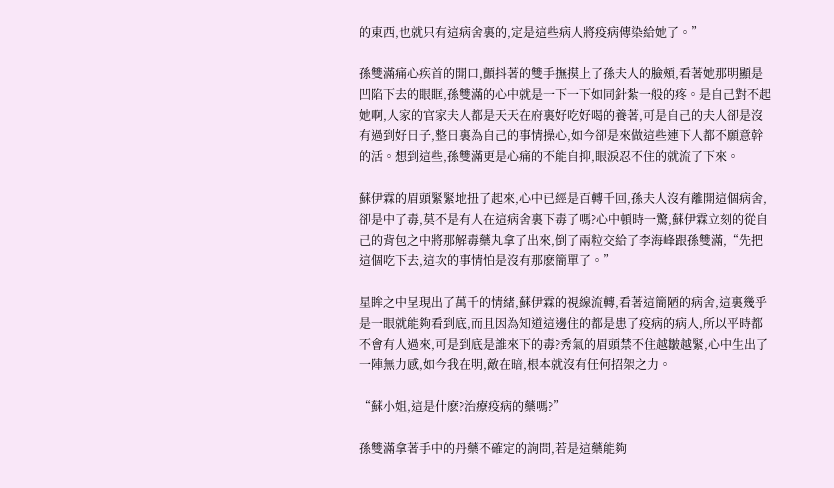的東西,也就只有這病舍裏的,定是這些病人將疫病傳染給她了。”

孫雙滿痛心疾首的開口,顫抖著的雙手撫摸上了孫夫人的臉頰,看著她那明顯是凹陷下去的眼眶,孫雙滿的心中就是一下一下如同針紮一般的疼。是自己對不起她啊,人家的官家夫人都是天天在府裏好吃好喝的養著,可是自己的夫人卻是沒有過到好日子,整日裏為自己的事情操心,如今卻是來做這些連下人都不願意幹的活。想到這些,孫雙滿更是心痛的不能自抑,眼淚忍不住的就流了下來。

蘇伊霖的眉頭緊緊地扭了起來,心中已經是百轉千回,孫夫人沒有離開這個病舍,卻是中了毒,莫不是有人在這病舍裏下毒了嗎?心中頓時一驚,蘇伊霖立刻的從自己的背包之中將那解毒藥丸拿了出來,倒了兩粒交給了李海峰跟孫雙滿,“先把這個吃下去,這次的事情怕是沒有那麽簡單了。”

星眸之中呈現出了萬千的情緒,蘇伊霖的視線流轉,看著這簡陋的病舍,這裏幾乎是一眼就能夠看到底,而且因為知道這邊住的都是患了疫病的病人,所以平時都不會有人過來,可是到底是誰來下的毒?秀氣的眉頭禁不住越皺越緊,心中生出了一陣無力感,如今我在明,敵在暗,根本就沒有任何招架之力。

“蘇小姐,這是什麽?治療疫病的藥嗎?”

孫雙滿拿著手中的丹藥不確定的詢問,若是這藥能夠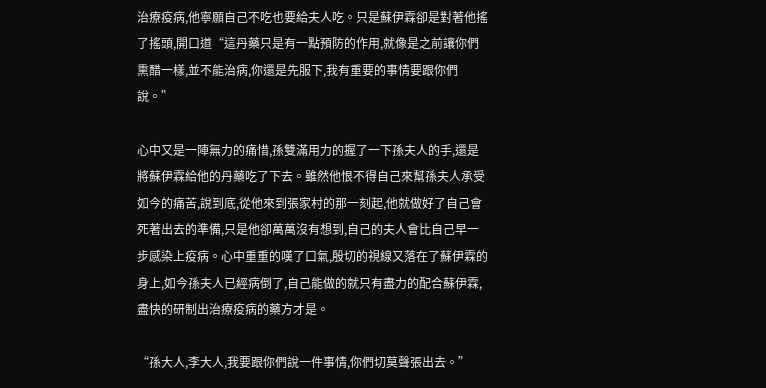治療疫病,他寧願自己不吃也要給夫人吃。只是蘇伊霖卻是對著他搖了搖頭,開口道“這丹藥只是有一點預防的作用,就像是之前讓你們熏醋一樣,並不能治病,你還是先服下,我有重要的事情要跟你們說。”

心中又是一陣無力的痛惜,孫雙滿用力的握了一下孫夫人的手,還是將蘇伊霖給他的丹藥吃了下去。雖然他恨不得自己來幫孫夫人承受如今的痛苦,說到底,從他來到張家村的那一刻起,他就做好了自己會死著出去的準備,只是他卻萬萬沒有想到,自己的夫人會比自己早一步感染上疫病。心中重重的嘆了口氣,殷切的視線又落在了蘇伊霖的身上,如今孫夫人已經病倒了,自己能做的就只有盡力的配合蘇伊霖,盡快的研制出治療疫病的藥方才是。

“孫大人,李大人,我要跟你們說一件事情,你們切莫聲張出去。”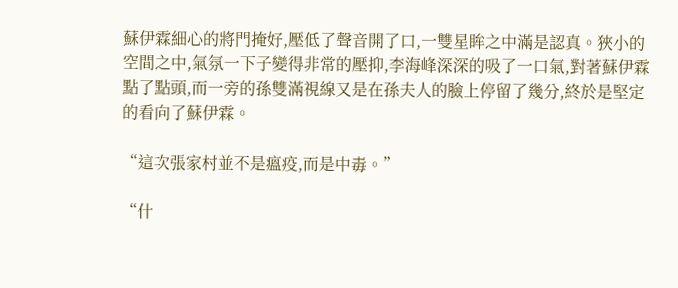蘇伊霖細心的將門掩好,壓低了聲音開了口,一雙星眸之中滿是認真。狹小的空間之中,氣氛一下子變得非常的壓抑,李海峰深深的吸了一口氣,對著蘇伊霖點了點頭,而一旁的孫雙滿視線又是在孫夫人的臉上停留了幾分,終於是堅定的看向了蘇伊霖。

“這次張家村並不是瘟疫,而是中毒。”

“什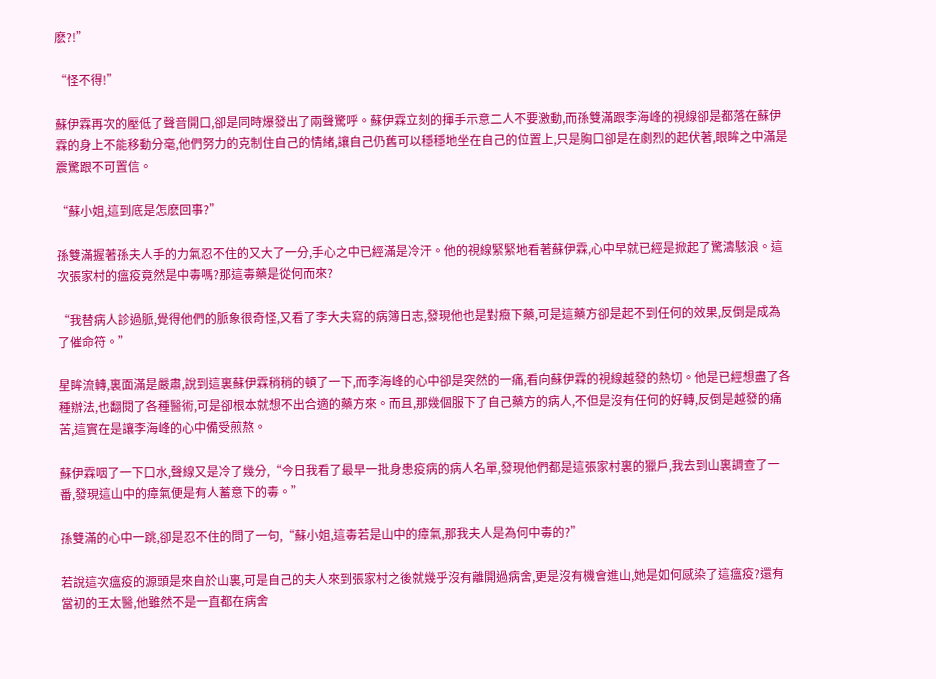麽?!”

“怪不得!”

蘇伊霖再次的壓低了聲音開口,卻是同時爆發出了兩聲驚呼。蘇伊霖立刻的揮手示意二人不要激動,而孫雙滿跟李海峰的視線卻是都落在蘇伊霖的身上不能移動分毫,他們努力的克制住自己的情緒,讓自己仍舊可以穩穩地坐在自己的位置上,只是胸口卻是在劇烈的起伏著,眼眸之中滿是震驚跟不可置信。

“蘇小姐,這到底是怎麽回事?”

孫雙滿握著孫夫人手的力氣忍不住的又大了一分,手心之中已經滿是冷汗。他的視線緊緊地看著蘇伊霖,心中早就已經是掀起了驚濤駭浪。這次張家村的瘟疫竟然是中毒嗎?那這毒藥是從何而來?

“我替病人診過脈,覺得他們的脈象很奇怪,又看了李大夫寫的病簿日志,發現他也是對癥下藥,可是這藥方卻是起不到任何的效果,反倒是成為了催命符。”

星眸流轉,裏面滿是嚴肅,說到這裏蘇伊霖稍稍的頓了一下,而李海峰的心中卻是突然的一痛,看向蘇伊霖的視線越發的熱切。他是已經想盡了各種辦法,也翻閱了各種醫術,可是卻根本就想不出合適的藥方來。而且,那幾個服下了自己藥方的病人,不但是沒有任何的好轉,反倒是越發的痛苦,這實在是讓李海峰的心中備受煎熬。

蘇伊霖咽了一下口水,聲線又是冷了幾分,“今日我看了最早一批身患疫病的病人名單,發現他們都是這張家村裏的獵戶,我去到山裏調查了一番,發現這山中的瘴氣便是有人蓄意下的毒。”

孫雙滿的心中一跳,卻是忍不住的問了一句,“蘇小姐,這毒若是山中的瘴氣,那我夫人是為何中毒的?”

若說這次瘟疫的源頭是來自於山裏,可是自己的夫人來到張家村之後就幾乎沒有離開過病舍,更是沒有機會進山,她是如何感染了這瘟疫?還有當初的王太醫,他雖然不是一直都在病舍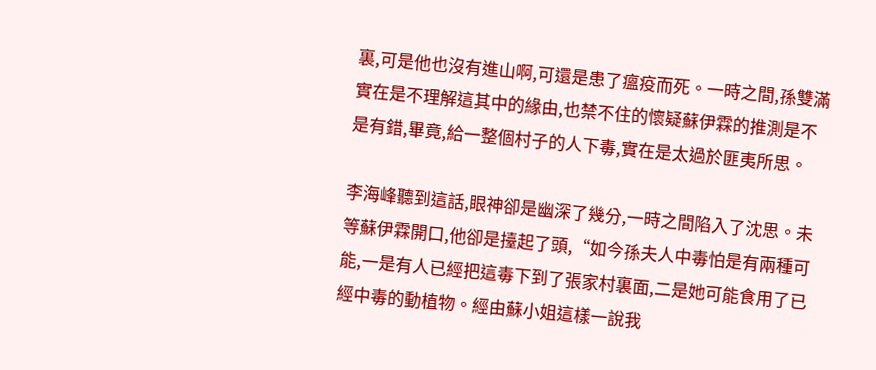裏,可是他也沒有進山啊,可還是患了瘟疫而死。一時之間,孫雙滿實在是不理解這其中的緣由,也禁不住的懷疑蘇伊霖的推測是不是有錯,畢竟,給一整個村子的人下毒,實在是太過於匪夷所思。

李海峰聽到這話,眼神卻是幽深了幾分,一時之間陷入了沈思。未等蘇伊霖開口,他卻是擡起了頭,“如今孫夫人中毒怕是有兩種可能,一是有人已經把這毒下到了張家村裏面,二是她可能食用了已經中毒的動植物。經由蘇小姐這樣一說我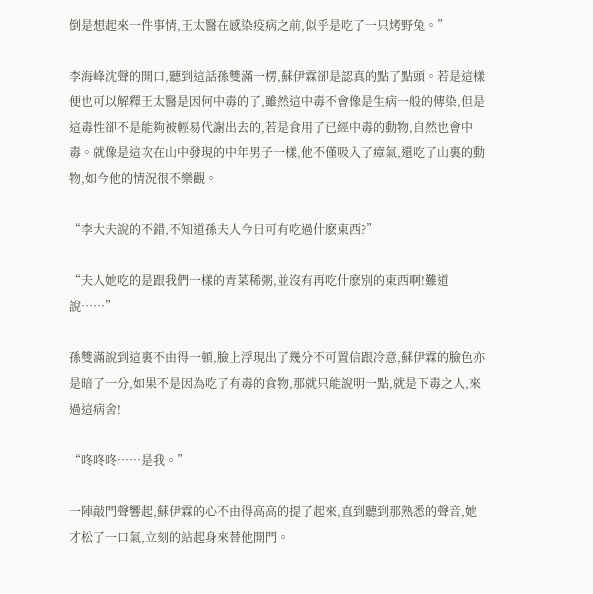倒是想起來一件事情,王太醫在感染疫病之前,似乎是吃了一只烤野兔。”

李海峰沈聲的開口,聽到這話孫雙滿一楞,蘇伊霖卻是認真的點了點頭。若是這樣便也可以解釋王太醫是因何中毒的了,雖然這中毒不會像是生病一般的傳染,但是這毒性卻不是能夠被輕易代謝出去的,若是食用了已經中毒的動物,自然也會中毒。就像是這次在山中發現的中年男子一樣,他不僅吸入了瘴氣,還吃了山裏的動物,如今他的情況很不樂觀。

“李大夫說的不錯,不知道孫夫人今日可有吃過什麽東西?”

“夫人她吃的是跟我們一樣的青菜稀粥,並沒有再吃什麽別的東西啊!難道說……”

孫雙滿說到這裏不由得一頓,臉上浮現出了幾分不可置信跟冷意,蘇伊霖的臉色亦是暗了一分,如果不是因為吃了有毒的食物,那就只能說明一點,就是下毒之人,來過這病舍!

“咚咚咚……是我。”

一陣敲門聲響起,蘇伊霖的心不由得高高的提了起來,直到聽到那熟悉的聲音,她才松了一口氣,立刻的站起身來替他開門。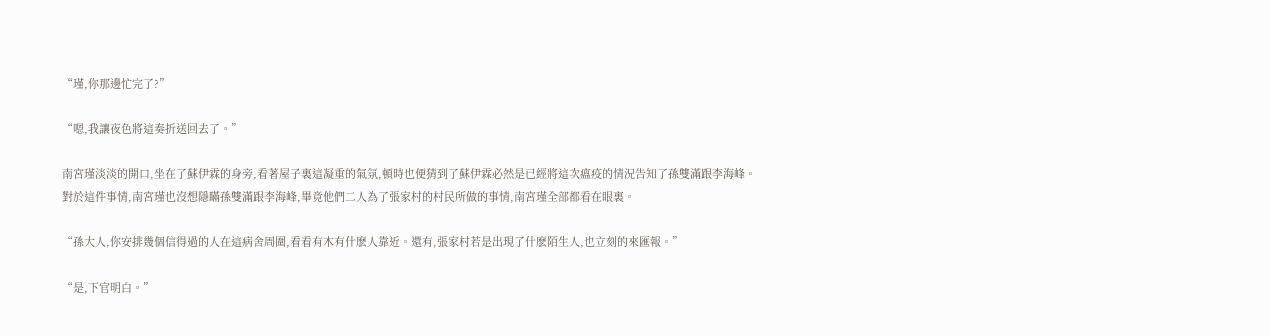“瑾,你那邊忙完了?”

“嗯,我讓夜色將這奏折送回去了。”

南宮瑾淡淡的開口,坐在了蘇伊霖的身旁,看著屋子裏這凝重的氣氛,頓時也便猜到了蘇伊霖必然是已經將這次瘟疫的情況告知了孫雙滿跟李海峰。對於這件事情,南宮瑾也沒想隱瞞孫雙滿跟李海峰,畢竟他們二人為了張家村的村民所做的事情,南宮瑾全部都看在眼裏。

“孫大人,你安排幾個信得過的人在這病舍周圍,看看有木有什麽人靠近。還有,張家村若是出現了什麽陌生人,也立刻的來匯報。”

“是,下官明白。”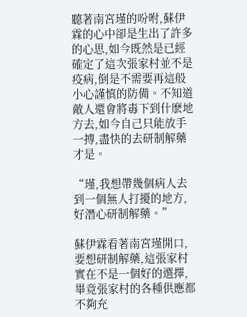聽著南宮瑾的吩咐,蘇伊霖的心中卻是生出了許多的心思,如今既然是已經確定了這次張家村並不是疫病,倒是不需要再這般小心謹慎的防備。不知道敵人還會將毒下到什麽地方去,如今自己只能放手一搏,盡快的去研制解藥才是。

“瑾,我想帶幾個病人去到一個無人打擾的地方,好潛心研制解藥。”

蘇伊霖看著南宮瑾開口,要想研制解藥,這張家村實在不是一個好的選擇,畢竟張家村的各種供應都不夠充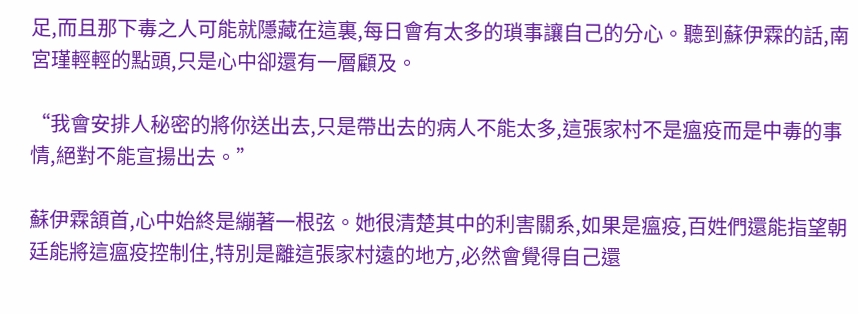足,而且那下毒之人可能就隱藏在這裏,每日會有太多的瑣事讓自己的分心。聽到蘇伊霖的話,南宮瑾輕輕的點頭,只是心中卻還有一層顧及。

“我會安排人秘密的將你送出去,只是帶出去的病人不能太多,這張家村不是瘟疫而是中毒的事情,絕對不能宣揚出去。”

蘇伊霖頷首,心中始終是繃著一根弦。她很清楚其中的利害關系,如果是瘟疫,百姓們還能指望朝廷能將這瘟疫控制住,特別是離這張家村遠的地方,必然會覺得自己還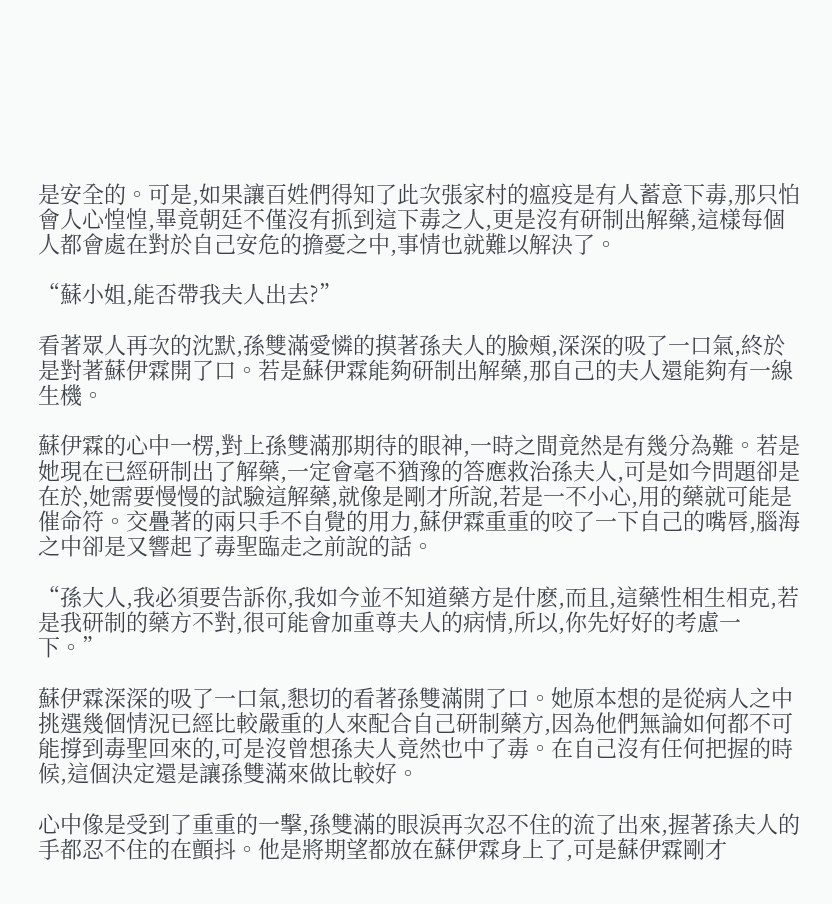是安全的。可是,如果讓百姓們得知了此次張家村的瘟疫是有人蓄意下毒,那只怕會人心惶惶,畢竟朝廷不僅沒有抓到這下毒之人,更是沒有研制出解藥,這樣每個人都會處在對於自己安危的擔憂之中,事情也就難以解決了。

“蘇小姐,能否帶我夫人出去?”

看著眾人再次的沈默,孫雙滿愛憐的摸著孫夫人的臉頰,深深的吸了一口氣,終於是對著蘇伊霖開了口。若是蘇伊霖能夠研制出解藥,那自己的夫人還能夠有一線生機。

蘇伊霖的心中一楞,對上孫雙滿那期待的眼神,一時之間竟然是有幾分為難。若是她現在已經研制出了解藥,一定會毫不猶豫的答應救治孫夫人,可是如今問題卻是在於,她需要慢慢的試驗這解藥,就像是剛才所說,若是一不小心,用的藥就可能是催命符。交疊著的兩只手不自覺的用力,蘇伊霖重重的咬了一下自己的嘴唇,腦海之中卻是又響起了毒聖臨走之前說的話。

“孫大人,我必須要告訴你,我如今並不知道藥方是什麽,而且,這藥性相生相克,若是我研制的藥方不對,很可能會加重尊夫人的病情,所以,你先好好的考慮一下。”

蘇伊霖深深的吸了一口氣,懇切的看著孫雙滿開了口。她原本想的是從病人之中挑選幾個情況已經比較嚴重的人來配合自己研制藥方,因為他們無論如何都不可能撐到毒聖回來的,可是沒曾想孫夫人竟然也中了毒。在自己沒有任何把握的時候,這個決定還是讓孫雙滿來做比較好。

心中像是受到了重重的一擊,孫雙滿的眼淚再次忍不住的流了出來,握著孫夫人的手都忍不住的在顫抖。他是將期望都放在蘇伊霖身上了,可是蘇伊霖剛才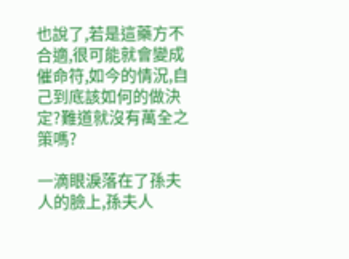也說了,若是這藥方不合適,很可能就會變成催命符,如今的情況,自己到底該如何的做決定?難道就沒有萬全之策嗎?

一滴眼淚落在了孫夫人的臉上,孫夫人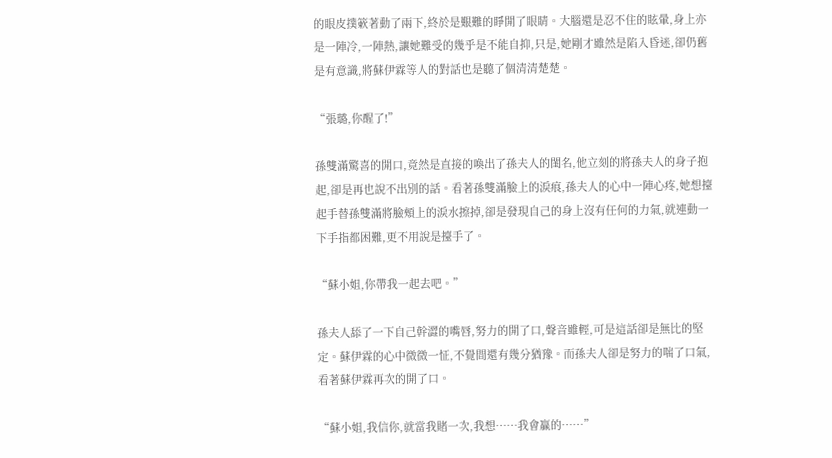的眼皮撲簌著動了兩下,終於是艱難的睜開了眼睛。大腦還是忍不住的眩暈,身上亦是一陣冷,一陣熱,讓她難受的幾乎是不能自抑,只是,她剛才雖然是陷入昏迷,卻仍舊是有意識,將蘇伊霖等人的對話也是聽了個清清楚楚。

“張璐,你醒了!”

孫雙滿驚喜的開口,竟然是直接的喚出了孫夫人的閨名,他立刻的將孫夫人的身子抱起,卻是再也說不出別的話。看著孫雙滿臉上的淚痕,孫夫人的心中一陣心疼,她想擡起手替孫雙滿將臉頰上的淚水擦掉,卻是發現自己的身上沒有任何的力氣,就連動一下手指都困難,更不用說是擡手了。

“蘇小姐,你帶我一起去吧。”

孫夫人舔了一下自己幹澀的嘴唇,努力的開了口,聲音雖輕,可是這話卻是無比的堅定。蘇伊霖的心中微微一怔,不覺間還有幾分猶豫。而孫夫人卻是努力的喘了口氣,看著蘇伊霖再次的開了口。

“蘇小姐,我信你,就當我賭一次,我想……我會贏的……”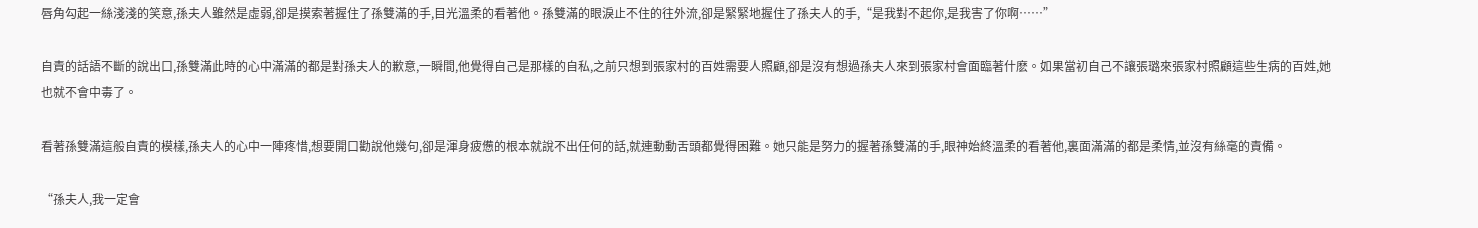唇角勾起一絲淺淺的笑意,孫夫人雖然是虛弱,卻是摸索著握住了孫雙滿的手,目光溫柔的看著他。孫雙滿的眼淚止不住的往外流,卻是緊緊地握住了孫夫人的手,“是我對不起你,是我害了你啊……”

自責的話語不斷的說出口,孫雙滿此時的心中滿滿的都是對孫夫人的歉意,一瞬間,他覺得自己是那樣的自私,之前只想到張家村的百姓需要人照顧,卻是沒有想過孫夫人來到張家村會面臨著什麽。如果當初自己不讓張璐來張家村照顧這些生病的百姓,她也就不會中毒了。

看著孫雙滿這般自責的模樣,孫夫人的心中一陣疼惜,想要開口勸說他幾句,卻是渾身疲憊的根本就說不出任何的話,就連動動舌頭都覺得困難。她只能是努力的握著孫雙滿的手,眼神始終溫柔的看著他,裏面滿滿的都是柔情,並沒有絲毫的責備。

“孫夫人,我一定會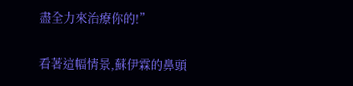盡全力來治療你的!”

看著這幅情景,蘇伊霖的鼻頭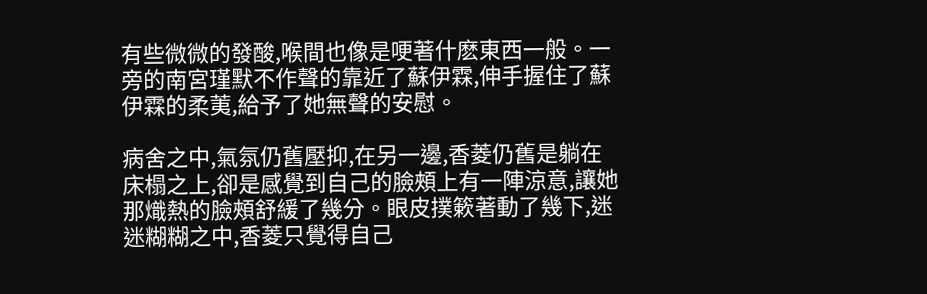有些微微的發酸,喉間也像是哽著什麽東西一般。一旁的南宮瑾默不作聲的靠近了蘇伊霖,伸手握住了蘇伊霖的柔荑,給予了她無聲的安慰。

病舍之中,氣氛仍舊壓抑,在另一邊,香菱仍舊是躺在床榻之上,卻是感覺到自己的臉頰上有一陣涼意,讓她那熾熱的臉頰舒緩了幾分。眼皮撲簌著動了幾下,迷迷糊糊之中,香菱只覺得自己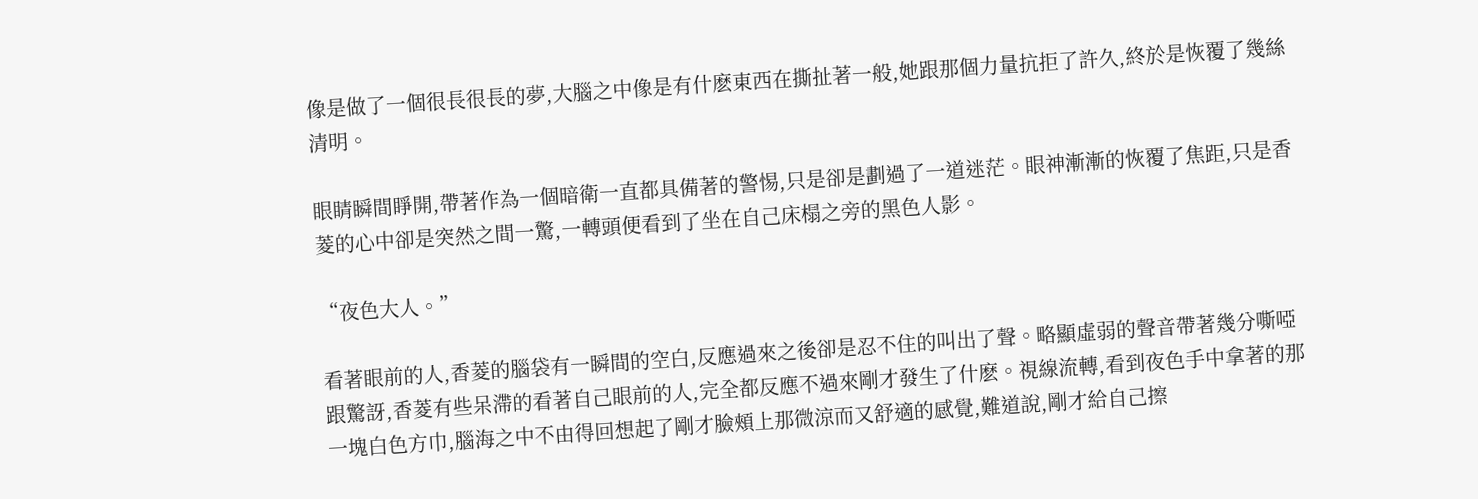像是做了一個很長很長的夢,大腦之中像是有什麽東西在撕扯著一般,她跟那個力量抗拒了許久,終於是恢覆了幾絲清明。

眼睛瞬間睜開,帶著作為一個暗衛一直都具備著的警惕,只是卻是劃過了一道迷茫。眼神漸漸的恢覆了焦距,只是香菱的心中卻是突然之間一驚,一轉頭便看到了坐在自己床榻之旁的黑色人影。

“夜色大人。”

看著眼前的人,香菱的腦袋有一瞬間的空白,反應過來之後卻是忍不住的叫出了聲。略顯虛弱的聲音帶著幾分嘶啞跟驚訝,香菱有些呆滯的看著自己眼前的人,完全都反應不過來剛才發生了什麽。視線流轉,看到夜色手中拿著的那一塊白色方巾,腦海之中不由得回想起了剛才臉頰上那微涼而又舒適的感覺,難道說,剛才給自己擦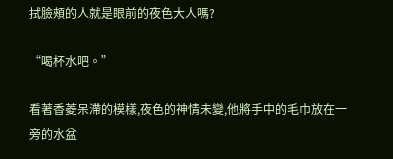拭臉頰的人就是眼前的夜色大人嗎?

“喝杯水吧。”

看著香菱呆滯的模樣,夜色的神情未變,他將手中的毛巾放在一旁的水盆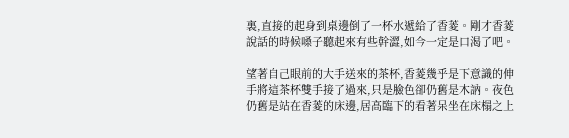裏,直接的起身到桌邊倒了一杯水遞給了香菱。剛才香菱說話的時候嗓子聽起來有些幹澀,如今一定是口渴了吧。

望著自己眼前的大手送來的茶杯,香菱幾乎是下意識的伸手將這茶杯雙手接了過來,只是臉色卻仍舊是木訥。夜色仍舊是站在香菱的床邊,居高臨下的看著呆坐在床榻之上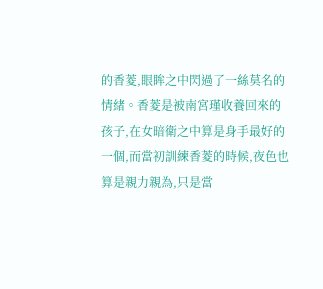的香菱,眼眸之中閃過了一絲莫名的情緒。香菱是被南宮瑾收養回來的孩子,在女暗衛之中算是身手最好的一個,而當初訓練香菱的時候,夜色也算是親力親為,只是當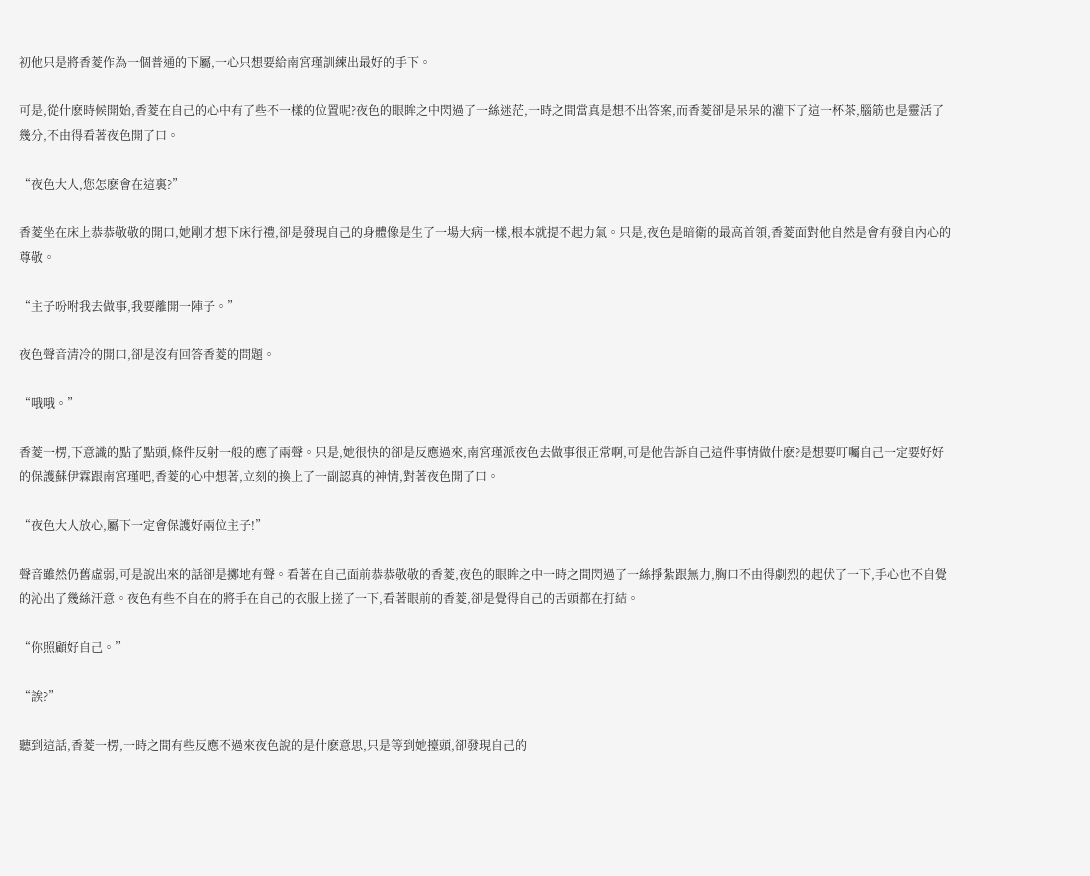初他只是將香菱作為一個普通的下屬,一心只想要給南宮瑾訓練出最好的手下。

可是,從什麽時候開始,香菱在自己的心中有了些不一樣的位置呢?夜色的眼眸之中閃過了一絲迷茫,一時之間當真是想不出答案,而香菱卻是呆呆的灌下了這一杯茶,腦筋也是靈活了幾分,不由得看著夜色開了口。

“夜色大人,您怎麽會在這裏?”

香菱坐在床上恭恭敬敬的開口,她剛才想下床行禮,卻是發現自己的身體像是生了一場大病一樣,根本就提不起力氣。只是,夜色是暗衛的最高首領,香菱面對他自然是會有發自內心的尊敬。

“主子吩咐我去做事,我要離開一陣子。”

夜色聲音清冷的開口,卻是沒有回答香菱的問題。

“哦哦。”

香菱一楞,下意識的點了點頭,條件反射一般的應了兩聲。只是,她很快的卻是反應過來,南宮瑾派夜色去做事很正常啊,可是他告訴自己這件事情做什麽?是想要叮囑自己一定要好好的保護蘇伊霖跟南宮瑾吧,香菱的心中想著,立刻的換上了一副認真的神情,對著夜色開了口。

“夜色大人放心,屬下一定會保護好兩位主子!”

聲音雖然仍舊虛弱,可是說出來的話卻是擲地有聲。看著在自己面前恭恭敬敬的香菱,夜色的眼眸之中一時之間閃過了一絲掙紮跟無力,胸口不由得劇烈的起伏了一下,手心也不自覺的沁出了幾絲汗意。夜色有些不自在的將手在自己的衣服上搓了一下,看著眼前的香菱,卻是覺得自己的舌頭都在打結。

“你照顧好自己。”

“誒?”

聽到這話,香菱一楞,一時之間有些反應不過來夜色說的是什麽意思,只是等到她擡頭,卻發現自己的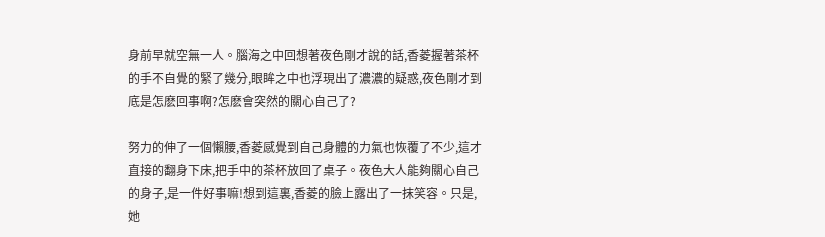身前早就空無一人。腦海之中回想著夜色剛才說的話,香菱握著茶杯的手不自覺的緊了幾分,眼眸之中也浮現出了濃濃的疑惑,夜色剛才到底是怎麽回事啊?怎麽會突然的關心自己了?

努力的伸了一個懶腰,香菱感覺到自己身體的力氣也恢覆了不少,這才直接的翻身下床,把手中的茶杯放回了桌子。夜色大人能夠關心自己的身子,是一件好事嘛!想到這裏,香菱的臉上露出了一抹笑容。只是,她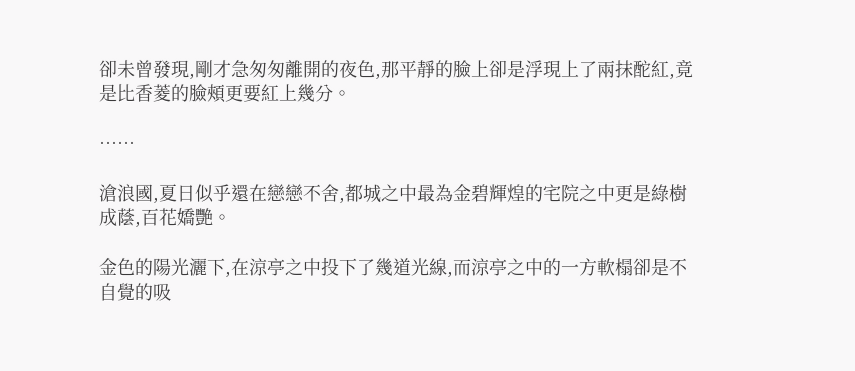卻未曾發現,剛才急匆匆離開的夜色,那平靜的臉上卻是浮現上了兩抹酡紅,竟是比香菱的臉頰更要紅上幾分。

……

滄浪國,夏日似乎還在戀戀不舍,都城之中最為金碧輝煌的宅院之中更是綠樹成蔭,百花嬌艷。

金色的陽光灑下,在涼亭之中投下了幾道光線,而涼亭之中的一方軟榻卻是不自覺的吸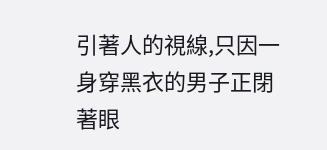引著人的視線,只因一身穿黑衣的男子正閉著眼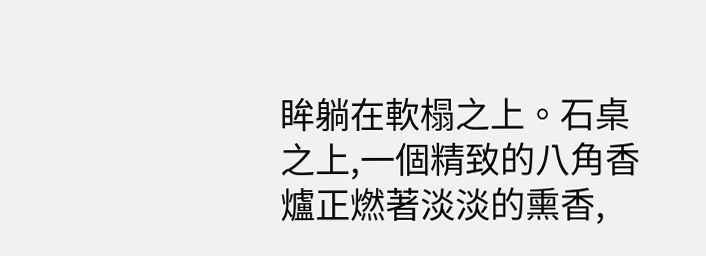眸躺在軟榻之上。石桌之上,一個精致的八角香爐正燃著淡淡的熏香,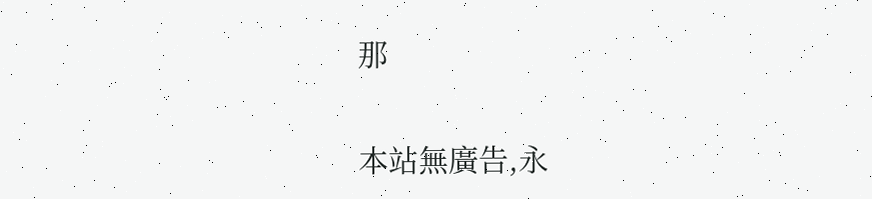那

本站無廣告,永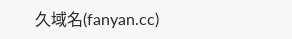久域名(fanyan.cc)